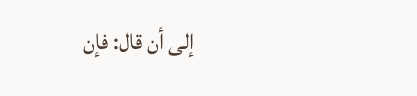إلى أن قال: فإن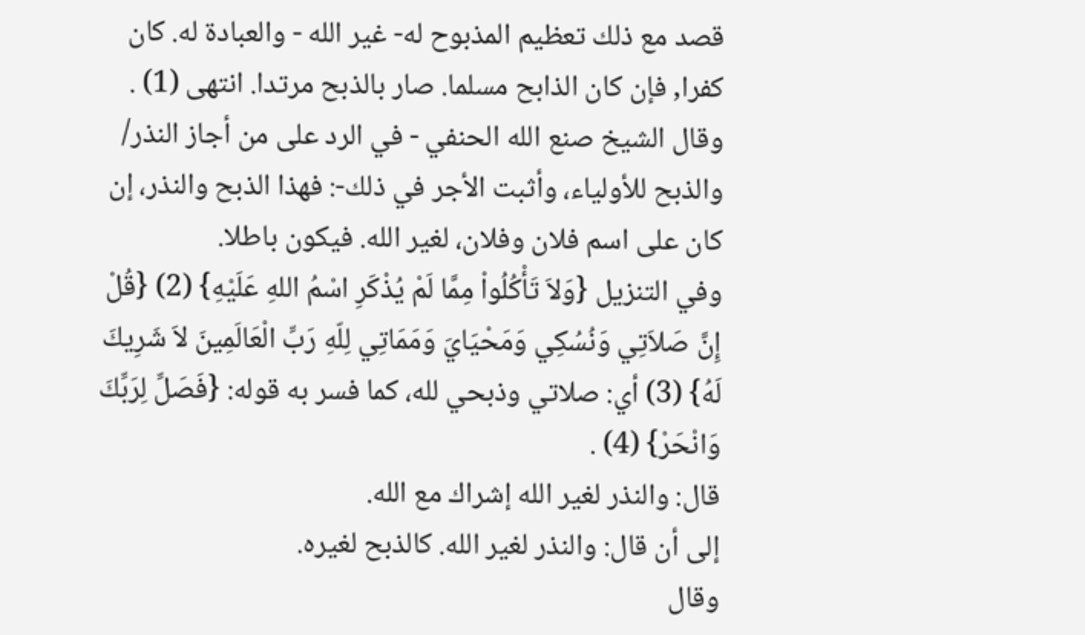قصد مع ذلك تعظيم المذبوح له- غير الله - والعبادة له. كان كفرا, فإن كان الذابح مسلما. صار بالذبح مرتدا. انتهى (1) .
وقال الشيخ صنع الله الحنفي - في الرد على من أجاز النذر/ والذبح للأولياء، وأثبت الأجر في ذلك-: فهذا الذبح والنذر، إن كان على اسم فلان وفلان، لغير الله. فيكون باطلا.
وفي التنزيل {وَلاَ تَأْكُلُواْ مِمَّا لَمْ يُذْكَرِ اسْمُ اللهِ عَلَيْهِ} (2) {قُلْ إِنَّ صَلاَتِي وَنُسُكِي وَمَحْيَايَ وَمَمَاتِي لِلّهِ رَبِّ الْعَالَمِينَ لاَ شَرِيكَ لَهُ} (3) أي: صلاتي وذبحي لله، كما فسر به قوله: {فَصَلِّ لِرَبِّكَ وَانْحَرْ} (4) .
قال: والنذر لغير الله إشراك مع الله.
إلى أن قال: والنذر لغير الله. كالذبح لغيره.
وقال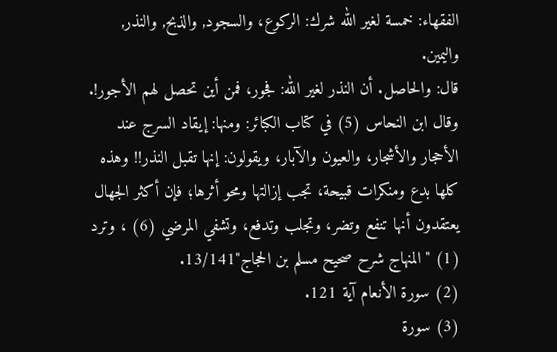الفقهاء: خمسة لغير الله شرك: الركوع، والسجود, والذبح, والنذر, واليمين.
قال: والحاصل. أن النذر لغير الله: فجور، فمن أين تحصل لهم الأجور!.
وقال ابن النحاس (5) في كتاب الكبائر: ومنها: إيقاد السرج عند الأحجار والأشجار، والعيون والآبار، ويقولون: إنها تقبل النذر!! وهذه كلها بدع ومنكرات قبيحة، تجب إزالتها ومحو أثرها؛ فإن أكثر الجهال يعتقدون أنها تنفع وتضر، وتجلب وتدفع، وتشفي المرضي (6) ، وترد
(1) "المنهاج شرح صحيح مسلم بن الحجاج"13/141.
(2) سورة الأنعام آية 121.
(3) سورة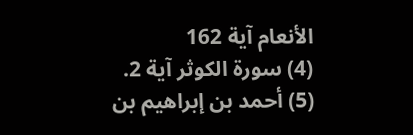الأنعام آية 162
(4) سورة الكوثر آية 2.
(5) أحمد بن إبراهيم بن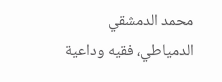محمد الدمشقي الدمياطي، فقيه وداعية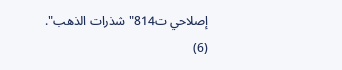إصلاحي ت814"شذرات الذهب".
(6)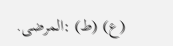(ع) (ط) :المرضى.